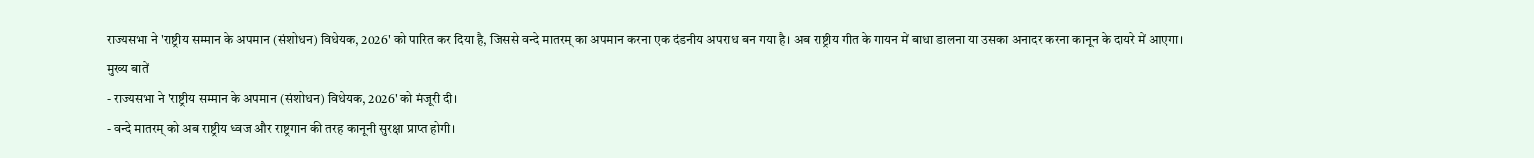राज्यसभा ने 'राष्ट्रीय सम्मान के अपमान (संशोधन) विधेयक, 2026' को पारित कर दिया है, जिससे वन्दे मातरम् का अपमान करना एक दंडनीय अपराध बन गया है। अब राष्ट्रीय गीत के गायन में बाधा डालना या उसका अनादर करना कानून के दायरे में आएगा।
मुख्य बातें
- राज्यसभा ने 'राष्ट्रीय सम्मान के अपमान (संशोधन) विधेयक, 2026' को मंजूरी दी।
- वन्दे मातरम् को अब राष्ट्रीय ध्वज और राष्ट्रगान की तरह कानूनी सुरक्षा प्राप्त होगी।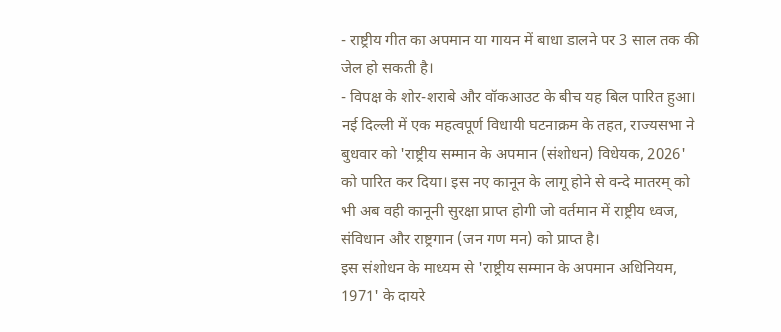- राष्ट्रीय गीत का अपमान या गायन में बाधा डालने पर 3 साल तक की जेल हो सकती है।
- विपक्ष के शोर-शराबे और वॉकआउट के बीच यह बिल पारित हुआ।
नई दिल्ली में एक महत्वपूर्ण विधायी घटनाक्रम के तहत, राज्यसभा ने बुधवार को 'राष्ट्रीय सम्मान के अपमान (संशोधन) विधेयक, 2026' को पारित कर दिया। इस नए कानून के लागू होने से वन्दे मातरम् को भी अब वही कानूनी सुरक्षा प्राप्त होगी जो वर्तमान में राष्ट्रीय ध्वज, संविधान और राष्ट्रगान (जन गण मन) को प्राप्त है।
इस संशोधन के माध्यम से 'राष्ट्रीय सम्मान के अपमान अधिनियम, 1971' के दायरे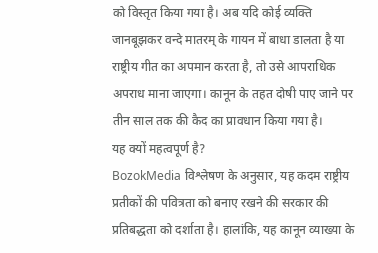को विस्तृत किया गया है। अब यदि कोई व्यक्ति जानबूझकर वन्दे मातरम् के गायन में बाधा डालता है या राष्ट्रीय गीत का अपमान करता है, तो उसे आपराधिक अपराध माना जाएगा। कानून के तहत दोषी पाए जाने पर तीन साल तक की कैद का प्रावधान किया गया है।
यह क्यों महत्वपूर्ण है?
BozokMedia विश्लेषण के अनुसार, यह कदम राष्ट्रीय प्रतीकों की पवित्रता को बनाए रखने की सरकार की प्रतिबद्धता को दर्शाता है। हालांकि, यह कानून व्याख्या के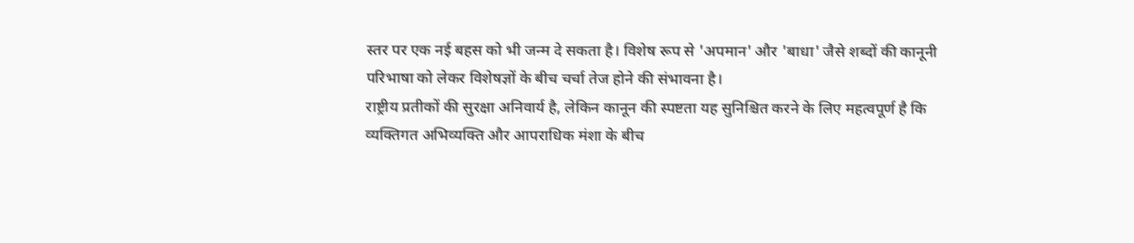स्तर पर एक नई बहस को भी जन्म दे सकता है। विशेष रूप से 'अपमान' और 'बाधा' जैसे शब्दों की कानूनी परिभाषा को लेकर विशेषज्ञों के बीच चर्चा तेज होने की संभावना है।
राष्ट्रीय प्रतीकों की सुरक्षा अनिवार्य है, लेकिन कानून की स्पष्टता यह सुनिश्चित करने के लिए महत्वपूर्ण है कि व्यक्तिगत अभिव्यक्ति और आपराधिक मंशा के बीच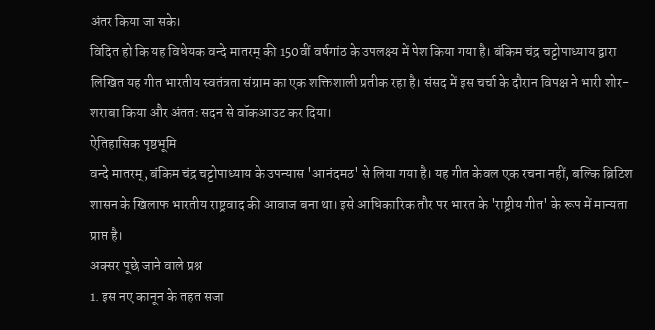अंतर किया जा सके।
विदित हो कि यह विधेयक वन्दे मातरम् की 150वीं वर्षगांठ के उपलक्ष्य में पेश किया गया है। बंकिम चंद्र चट्टोपाध्याय द्वारा लिखित यह गीत भारतीय स्वतंत्रता संग्राम का एक शक्तिशाली प्रतीक रहा है। संसद में इस चर्चा के दौरान विपक्ष ने भारी शोर-शराबा किया और अंततः सदन से वॉकआउट कर दिया।
ऐतिहासिक पृष्ठभूमि
वन्दे मातरम्, बंकिम चंद्र चट्टोपाध्याय के उपन्यास 'आनंदमठ' से लिया गया है। यह गीत केवल एक रचना नहीं, बल्कि ब्रिटिश शासन के खिलाफ भारतीय राष्ट्रवाद की आवाज बना था। इसे आधिकारिक तौर पर भारत के 'राष्ट्रीय गीत' के रूप में मान्यता प्राप्त है।
अक्सर पूछे जाने वाले प्रश्न
1. इस नए कानून के तहत सजा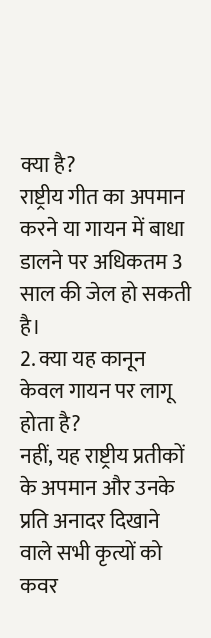क्या है?
राष्ट्रीय गीत का अपमान करने या गायन में बाधा डालने पर अधिकतम 3 साल की जेल हो सकती है।
2. क्या यह कानून केवल गायन पर लागू होता है?
नहीं, यह राष्ट्रीय प्रतीकों के अपमान और उनके प्रति अनादर दिखाने वाले सभी कृत्यों को कवर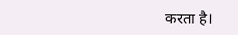करता है।